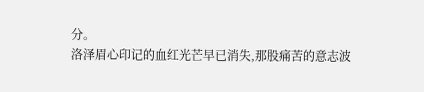分。
洛泽眉心印记的血红光芒早已消失,那股痛苦的意志波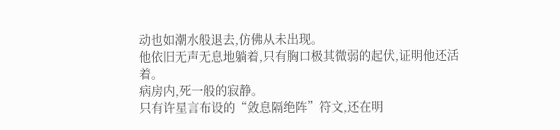动也如潮水般退去,仿佛从未出现。
他依旧无声无息地躺着,只有胸口极其微弱的起伏,证明他还活着。
病房内,死一般的寂静。
只有许星言布设的“敛息隔绝阵”符文,还在明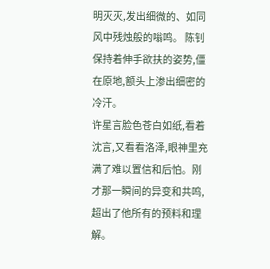明灭灭,发出细微的、如同风中残烛般的嗡鸣。 陈钊保持着伸手欲扶的姿势,僵在原地,额头上渗出细密的冷汗。
许星言脸色苍白如纸,看着沈言,又看看洛泽,眼神里充满了难以置信和后怕。刚才那一瞬间的异变和共鸣,超出了他所有的预料和理解。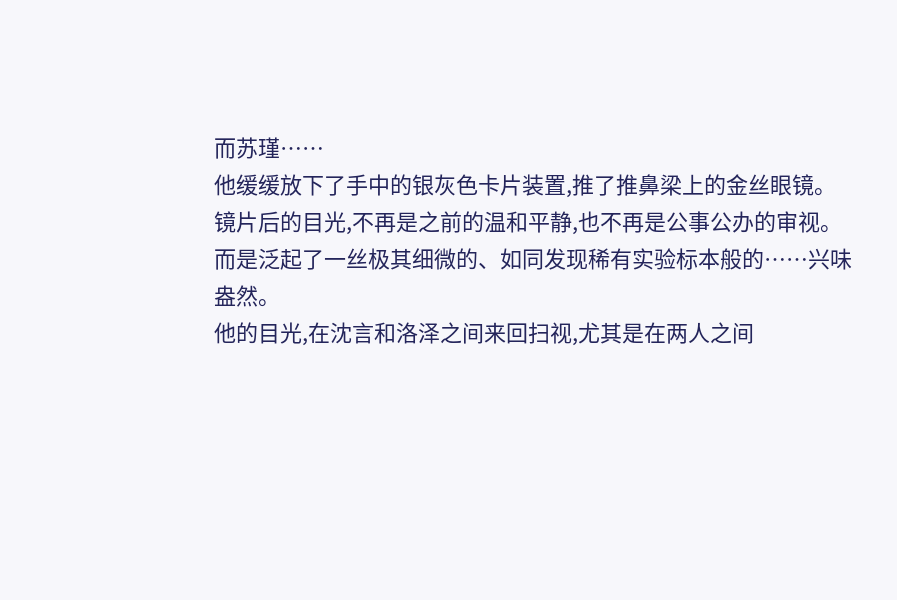而苏瑾……
他缓缓放下了手中的银灰色卡片装置,推了推鼻梁上的金丝眼镜。
镜片后的目光,不再是之前的温和平静,也不再是公事公办的审视。
而是泛起了一丝极其细微的、如同发现稀有实验标本般的……兴味盎然。
他的目光,在沈言和洛泽之间来回扫视,尤其是在两人之间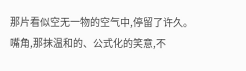那片看似空无一物的空气中,停留了许久。
嘴角,那抹温和的、公式化的笑意,不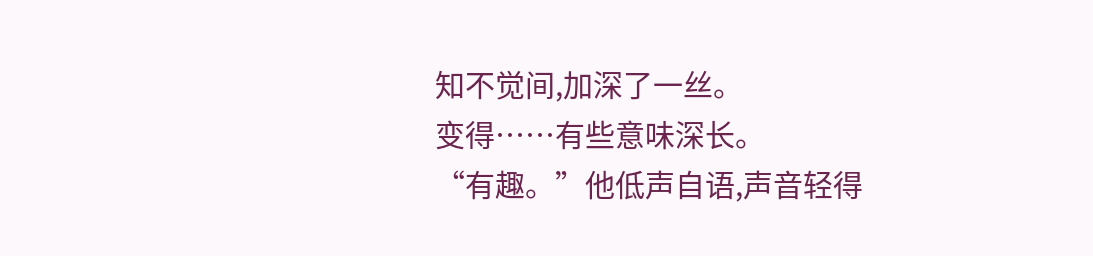知不觉间,加深了一丝。
变得……有些意味深长。
“有趣。”他低声自语,声音轻得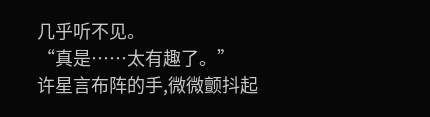几乎听不见。
“真是……太有趣了。”
许星言布阵的手,微微颤抖起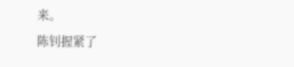来。
陈钊握紧了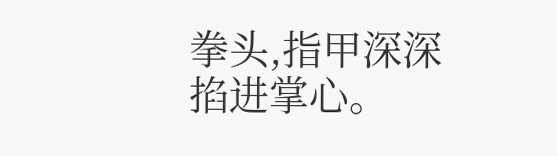拳头,指甲深深掐进掌心。